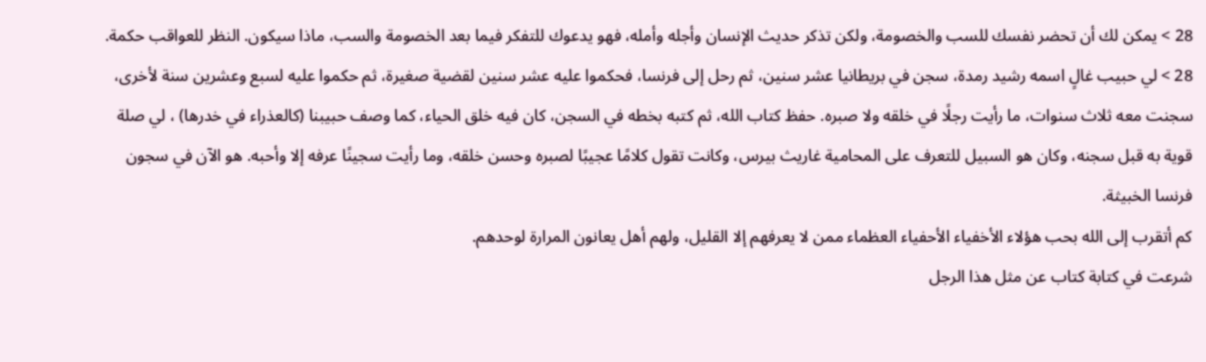28 > يمكن لك أن تحضر نفسك للسب والخصومة، ولكن تذكر حديث الإنسان وأجله وأمله، فهو يدعوك للتفكر فيما بعد الخصومة والسب، ماذا سيكون. النظر للعواقب حكمة.
28 > لي حبيب غالٍ اسمه رشيد رمدة، سجن في بريطانيا عشر سنين، ثم رحل إلى فرنسا، فحكموا عليه عشر سنين لقضية صغيرة، ثم حكموا عليه لسبع وعشرين سنة لأخرى، سجنت معه ثلاث سنوات، ما رأيت رجلًا في خلقه ولا صبره. حفظ كتاب الله، ثم كتبه بخطه في السجن، كان فيه خلق الحياء، كما وصف حبيبنا (كالعذراء في خدرها) ، لي صلة قوية به قبل سجنه، وكان هو السبيل للتعرف على المحامية غاريث بيرس، وكانت تقول كلامًا عجيبًا لصبره وحسن خلقه، وما رأيت سجينًا عرفه إلا وأحبه. هو الآن في سجون فرنسا الخبيثة.
كم أتقرب إلى الله بحب هؤلاء الأخفياء الأحفياء العظماء ممن لا يعرفهم إلا القليل، ولهم أهل يعانون المرارة لوحدهم.
شرعت في كتابة كتاب عن مثل هذا الرجل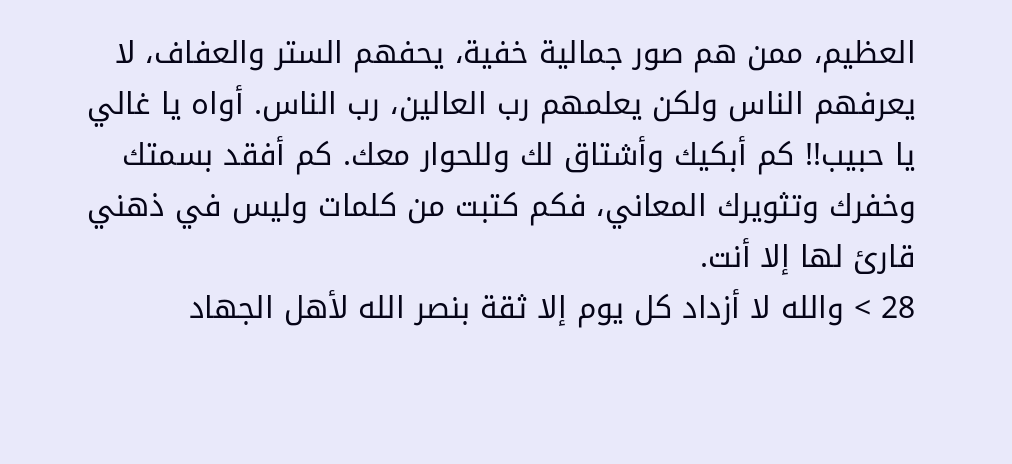العظيم، ممن هم صور جمالية خفية، يحفهم الستر والعفاف، لا يعرفهم الناس ولكن يعلمهم رب العالين، رب الناس. أواه يا غالي يا حبيب!! كم أبكيك وأشتاق لك وللحوار معك. كم أفقد بسمتك وخفرك وتثويرك المعاني، فكم كتبت من كلمات وليس في ذهني قارئ لها إلا أنت.
28 > والله لا أزداد كل يوم إلا ثقة بنصر الله لأهل الجهاد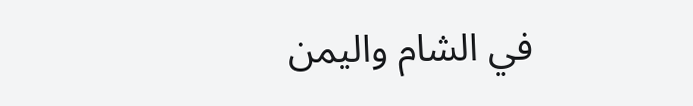في الشام واليمن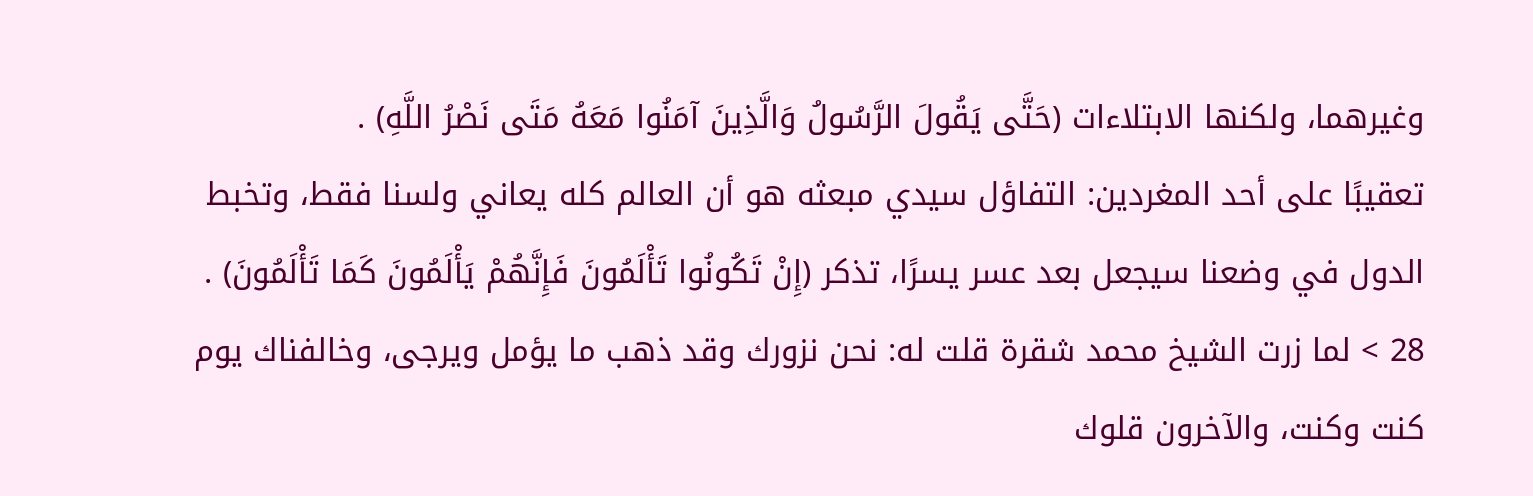وغيرهما، ولكنها الابتلاءات (حَتَّى يَقُولَ الرَّسُولُ وَالَّذِينَ آمَنُوا مَعَهُ مَتَى نَصْرُ اللَّهِ) .
تعقيبًا على أحد المغردين: التفاؤل سيدي مبعثه هو أن العالم كله يعاني ولسنا فقط، وتخبط الدول في وضعنا سيجعل بعد عسر يسرًا، تذكر (إِنْ تَكُونُوا تَأْلَمُونَ فَإِنَّهُمْ يَأْلَمُونَ كَمَا تَأْلَمُونَ) .
28 > لما زرت الشيخ محمد شقرة قلت له: نحن نزورك وقد ذهب ما يؤمل ويرجى، وخالفناك يوم كنت وكنت، والآخرون قلوك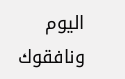اليوم ونافقوك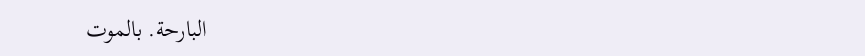البارحة. بالموت